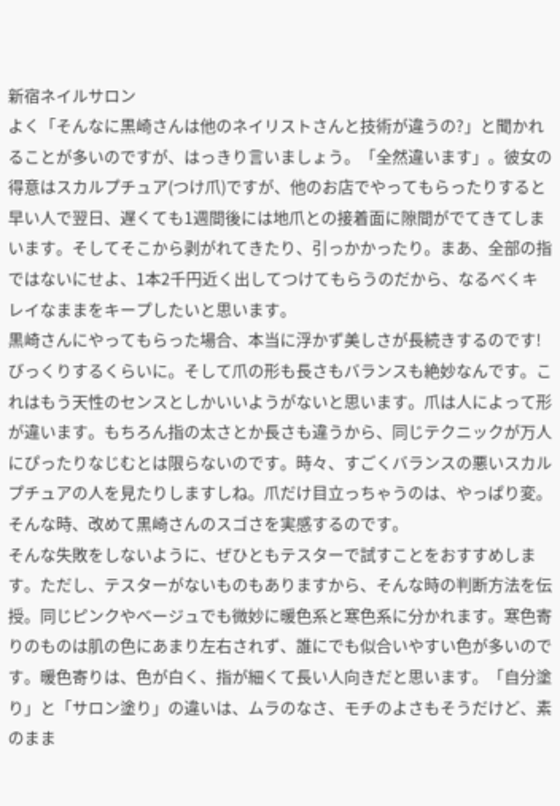新宿ネイルサロン
よく「そんなに黒崎さんは他のネイリストさんと技術が違うの?」と聞かれることが多いのですが、はっきり言いましょう。「全然違います」。彼女の得意はスカルプチュア(つけ爪)ですが、他のお店でやってもらったりすると早い人で翌日、遅くても1週間後には地爪との接着面に隙間がでてきてしまいます。そしてそこから剥がれてきたり、引っかかったり。まあ、全部の指ではないにせよ、1本2千円近く出してつけてもらうのだから、なるべくキレイなままをキープしたいと思います。
黒崎さんにやってもらった場合、本当に浮かず美しさが長続きするのです! びっくりするくらいに。そして爪の形も長さもバランスも絶妙なんです。これはもう天性のセンスとしかいいようがないと思います。爪は人によって形が違います。もちろん指の太さとか長さも違うから、同じテクニックが万人にぴったりなじむとは限らないのです。時々、すごくバランスの悪いスカルプチュアの人を見たりしますしね。爪だけ目立っちゃうのは、やっぱり変。そんな時、改めて黒崎さんのスゴさを実感するのです。
そんな失敗をしないように、ぜひともテスターで試すことをおすすめします。ただし、テスターがないものもありますから、そんな時の判断方法を伝授。同じピンクやベージュでも微妙に暖色系と寒色系に分かれます。寒色寄りのものは肌の色にあまり左右されず、誰にでも似合いやすい色が多いのです。暖色寄りは、色が白く、指が細くて長い人向きだと思います。「自分塗り」と「サロン塗り」の違いは、ムラのなさ、モチのよさもそうだけど、素のまま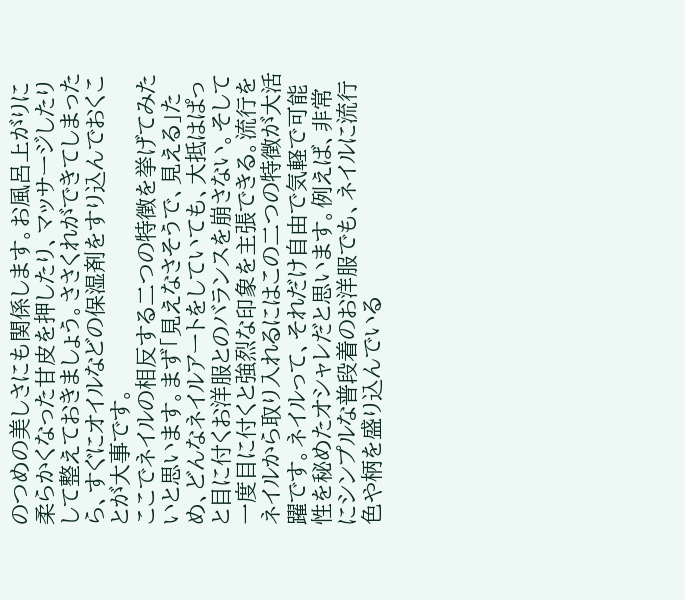のつめの美しさにも関係します。お風呂上がりに柔らかくなった甘皮を押したり、マッサージしたりして整えておきましょう。ささくれができてしまったら、すぐにオイルなどの保湿剤をすり込んでおくことが大事です。
ここでネイルの相反する二つの特徴を挙げてみたいと思います。まず「見えなさそうで、見える」ため、どんなネイルアートをしていても、大抵はぱっと目に付くお洋服とのバランスを崩さない。そして一度目に付くと強烈な印象を主張できる。流行をネイルから取り入れるにはこの二つの特徴が大活躍です。ネイルって、それだけ自由で気軽で可能性を秘めたオシャレだと思います。例えば、非常にシンプルな普段着のお洋服でも、ネイルに流行色や柄を盛り込んでいる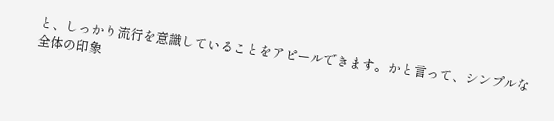と、しっかり流行を意識していることをアピールできます。かと言って、シンプルな全体の印象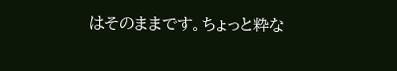はそのままです。ちょっと粋な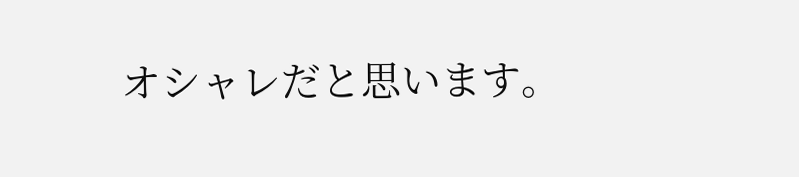オシャレだと思います。